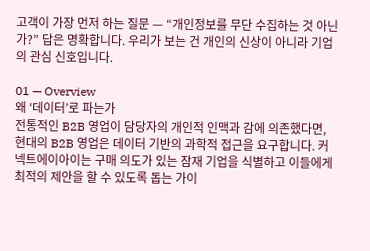고객이 가장 먼저 하는 질문 — “개인정보를 무단 수집하는 것 아닌가?” 답은 명확합니다. 우리가 보는 건 개인의 신상이 아니라 기업의 관심 신호입니다.

01 — Overview
왜 ‘데이터’로 파는가
전통적인 B2B 영업이 담당자의 개인적 인맥과 감에 의존했다면, 현대의 B2B 영업은 데이터 기반의 과학적 접근을 요구합니다. 커넥트에이아이는 구매 의도가 있는 잠재 기업을 식별하고 이들에게 최적의 제안을 할 수 있도록 돕는 가이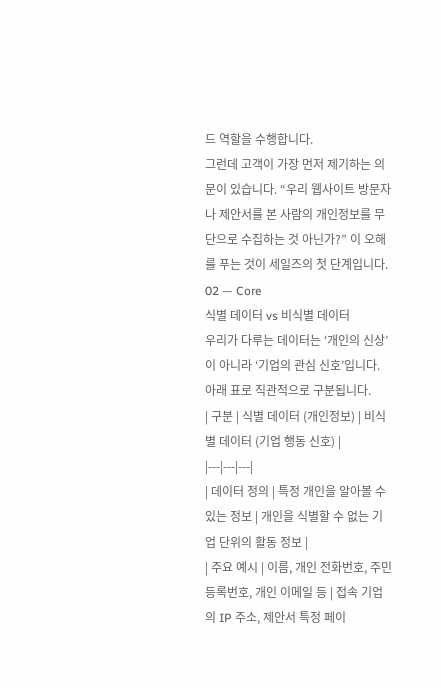드 역할을 수행합니다.
그런데 고객이 가장 먼저 제기하는 의문이 있습니다. “우리 웹사이트 방문자나 제안서를 본 사람의 개인정보를 무단으로 수집하는 것 아닌가?” 이 오해를 푸는 것이 세일즈의 첫 단계입니다.
02 — Core
식별 데이터 vs 비식별 데이터
우리가 다루는 데이터는 ‘개인의 신상’이 아니라 ‘기업의 관심 신호’입니다. 아래 표로 직관적으로 구분됩니다.
| 구분 | 식별 데이터 (개인정보) | 비식별 데이터 (기업 행동 신호) |
|---|---|---|
| 데이터 정의 | 특정 개인을 알아볼 수 있는 정보 | 개인을 식별할 수 없는 기업 단위의 활동 정보 |
| 주요 예시 | 이름, 개인 전화번호, 주민등록번호, 개인 이메일 등 | 접속 기업의 IP 주소, 제안서 특정 페이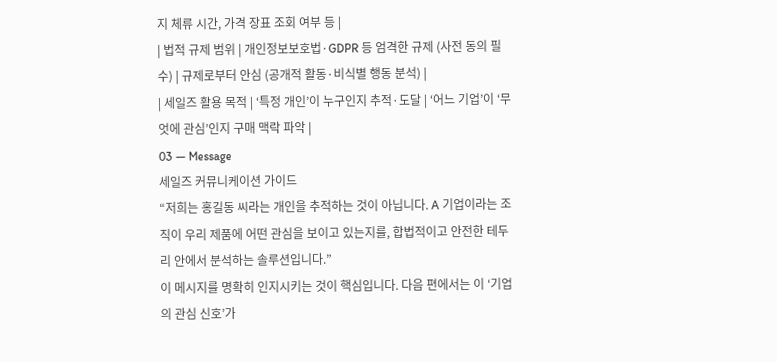지 체류 시간, 가격 장표 조회 여부 등 |
| 법적 규제 범위 | 개인정보보호법·GDPR 등 엄격한 규제 (사전 동의 필수) | 규제로부터 안심 (공개적 활동·비식별 행동 분석) |
| 세일즈 활용 목적 | ‘특정 개인’이 누구인지 추적·도달 | ‘어느 기업’이 ‘무엇에 관심’인지 구매 맥락 파악 |
03 — Message
세일즈 커뮤니케이션 가이드
“저희는 홍길동 씨라는 개인을 추적하는 것이 아닙니다. A 기업이라는 조직이 우리 제품에 어떤 관심을 보이고 있는지를, 합법적이고 안전한 테두리 안에서 분석하는 솔루션입니다.”
이 메시지를 명확히 인지시키는 것이 핵심입니다. 다음 편에서는 이 ‘기업의 관심 신호’가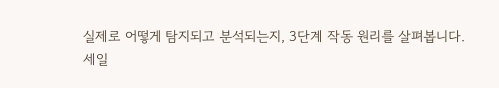실제로 어떻게 탐지되고 분석되는지, 3단계 작동 원리를 살펴봅니다.
세일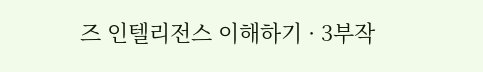즈 인텔리전스 이해하기 · 3부작